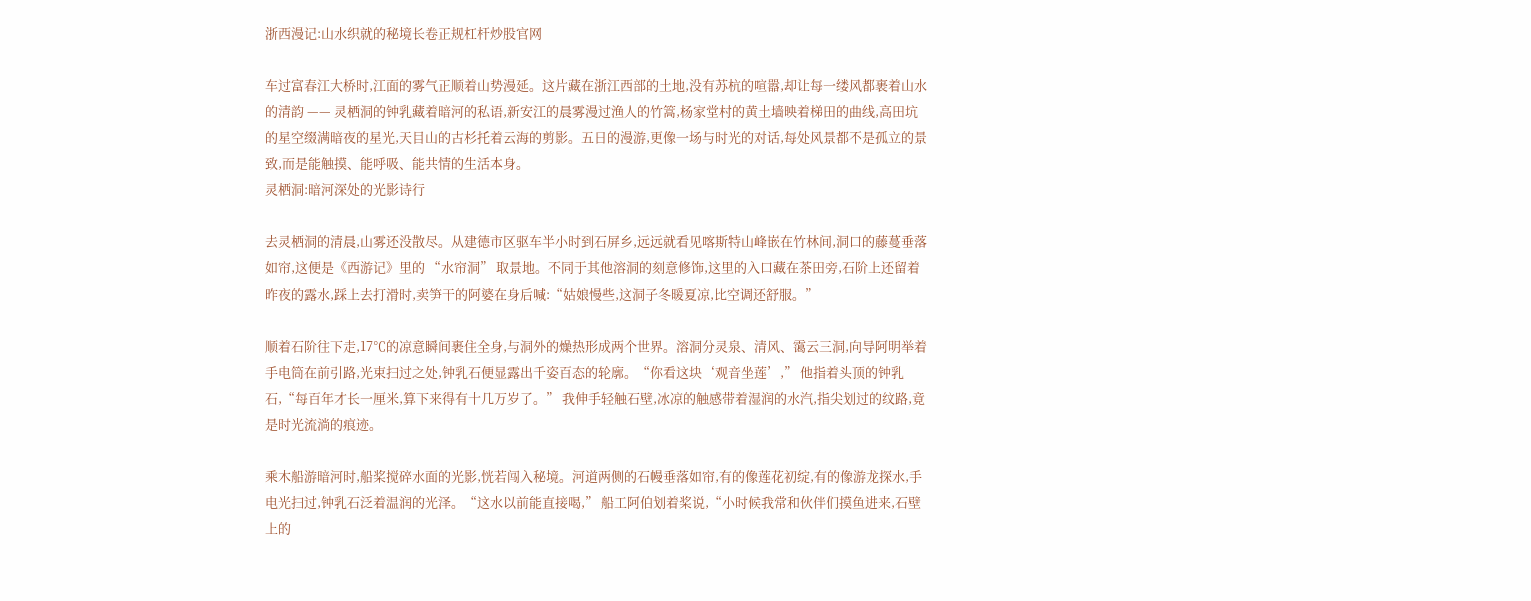浙西漫记:山水织就的秘境长卷正规杠杆炒股官网

车过富春江大桥时,江面的雾气正顺着山势漫延。这片藏在浙江西部的土地,没有苏杭的喧嚣,却让每一缕风都裹着山水的清韵 —— 灵栖洞的钟乳藏着暗河的私语,新安江的晨雾漫过渔人的竹篙,杨家堂村的黄土墙映着梯田的曲线,高田坑的星空缀满暗夜的星光,天目山的古杉托着云海的剪影。五日的漫游,更像一场与时光的对话,每处风景都不是孤立的景致,而是能触摸、能呼吸、能共情的生活本身。
灵栖洞:暗河深处的光影诗行

去灵栖洞的清晨,山雾还没散尽。从建德市区驱车半小时到石屏乡,远远就看见喀斯特山峰嵌在竹林间,洞口的藤蔓垂落如帘,这便是《西游记》里的 “水帘洞” 取景地。不同于其他溶洞的刻意修饰,这里的入口藏在茶田旁,石阶上还留着昨夜的露水,踩上去打滑时,卖笋干的阿婆在身后喊:“姑娘慢些,这洞子冬暖夏凉,比空调还舒服。”

顺着石阶往下走,17℃的凉意瞬间裹住全身,与洞外的燥热形成两个世界。溶洞分灵泉、清风、霭云三洞,向导阿明举着手电筒在前引路,光束扫过之处,钟乳石便显露出千姿百态的轮廓。“你看这块‘观音坐莲’,” 他指着头顶的钟乳石,“每百年才长一厘米,算下来得有十几万岁了。” 我伸手轻触石壁,冰凉的触感带着湿润的水汽,指尖划过的纹路,竟是时光流淌的痕迹。

乘木船游暗河时,船桨搅碎水面的光影,恍若闯入秘境。河道两侧的石幔垂落如帘,有的像莲花初绽,有的像游龙探水,手电光扫过,钟乳石泛着温润的光泽。“这水以前能直接喝,” 船工阿伯划着桨说,“小时候我常和伙伴们摸鱼进来,石壁上的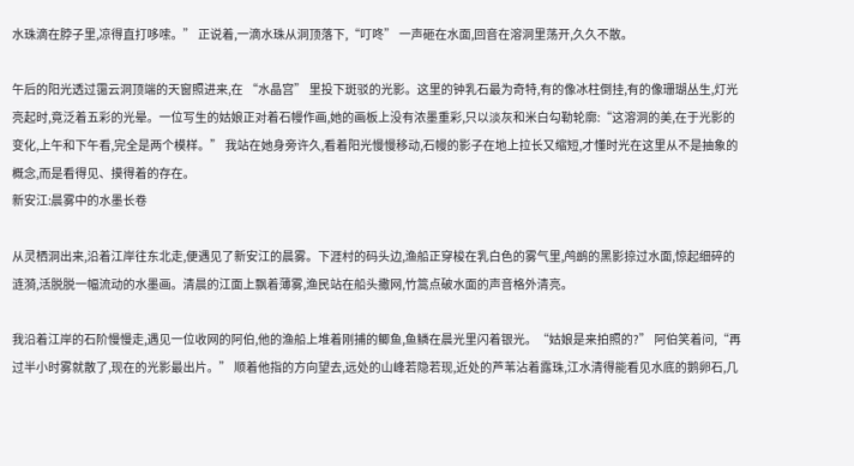水珠滴在脖子里,凉得直打哆嗦。” 正说着,一滴水珠从洞顶落下,“叮咚” 一声砸在水面,回音在溶洞里荡开,久久不散。

午后的阳光透过霭云洞顶端的天窗照进来,在 “水晶宫” 里投下斑驳的光影。这里的钟乳石最为奇特,有的像冰柱倒挂,有的像珊瑚丛生,灯光亮起时,竟泛着五彩的光晕。一位写生的姑娘正对着石幔作画,她的画板上没有浓墨重彩,只以淡灰和米白勾勒轮廓:“这溶洞的美,在于光影的变化,上午和下午看,完全是两个模样。” 我站在她身旁许久,看着阳光慢慢移动,石幔的影子在地上拉长又缩短,才懂时光在这里从不是抽象的概念,而是看得见、摸得着的存在。
新安江:晨雾中的水墨长卷

从灵栖洞出来,沿着江岸往东北走,便遇见了新安江的晨雾。下涯村的码头边,渔船正穿梭在乳白色的雾气里,鸬鹚的黑影掠过水面,惊起细碎的涟漪,活脱脱一幅流动的水墨画。清晨的江面上飘着薄雾,渔民站在船头撒网,竹篙点破水面的声音格外清亮。

我沿着江岸的石阶慢慢走,遇见一位收网的阿伯,他的渔船上堆着刚捕的鲫鱼,鱼鳞在晨光里闪着银光。“姑娘是来拍照的?” 阿伯笑着问,“再过半小时雾就散了,现在的光影最出片。” 顺着他指的方向望去,远处的山峰若隐若现,近处的芦苇沾着露珠,江水清得能看见水底的鹅卵石,几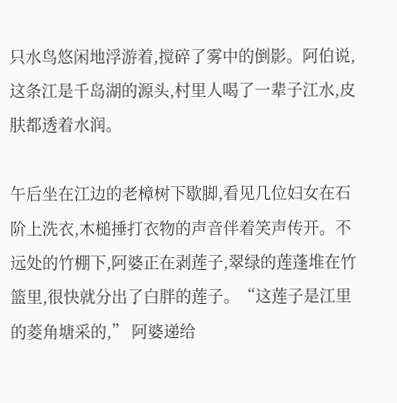只水鸟悠闲地浮游着,搅碎了雾中的倒影。阿伯说,这条江是千岛湖的源头,村里人喝了一辈子江水,皮肤都透着水润。

午后坐在江边的老樟树下歇脚,看见几位妇女在石阶上洗衣,木槌捶打衣物的声音伴着笑声传开。不远处的竹棚下,阿婆正在剥莲子,翠绿的莲蓬堆在竹篮里,很快就分出了白胖的莲子。“这莲子是江里的菱角塘采的,” 阿婆递给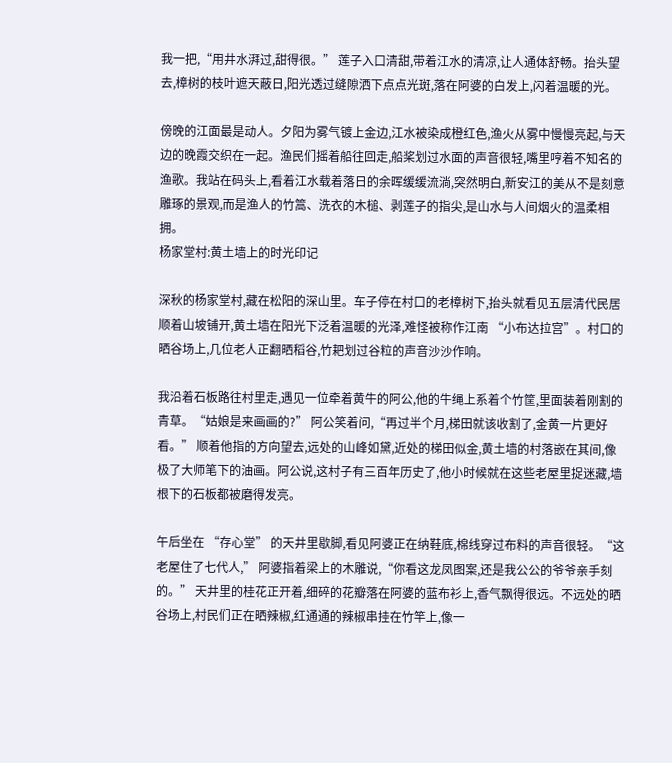我一把,“用井水湃过,甜得很。” 莲子入口清甜,带着江水的清凉,让人通体舒畅。抬头望去,樟树的枝叶遮天蔽日,阳光透过缝隙洒下点点光斑,落在阿婆的白发上,闪着温暖的光。

傍晚的江面最是动人。夕阳为雾气镀上金边,江水被染成橙红色,渔火从雾中慢慢亮起,与天边的晚霞交织在一起。渔民们摇着船往回走,船桨划过水面的声音很轻,嘴里哼着不知名的渔歌。我站在码头上,看着江水载着落日的余晖缓缓流淌,突然明白,新安江的美从不是刻意雕琢的景观,而是渔人的竹篙、洗衣的木槌、剥莲子的指尖,是山水与人间烟火的温柔相拥。
杨家堂村:黄土墙上的时光印记

深秋的杨家堂村,藏在松阳的深山里。车子停在村口的老樟树下,抬头就看见五层清代民居顺着山坡铺开,黄土墙在阳光下泛着温暖的光泽,难怪被称作江南 “小布达拉宫”。村口的晒谷场上,几位老人正翻晒稻谷,竹耙划过谷粒的声音沙沙作响。

我沿着石板路往村里走,遇见一位牵着黄牛的阿公,他的牛绳上系着个竹筐,里面装着刚割的青草。“姑娘是来画画的?” 阿公笑着问,“再过半个月,梯田就该收割了,金黄一片更好看。” 顺着他指的方向望去,远处的山峰如黛,近处的梯田似金,黄土墙的村落嵌在其间,像极了大师笔下的油画。阿公说,这村子有三百年历史了,他小时候就在这些老屋里捉迷藏,墙根下的石板都被磨得发亮。

午后坐在 “存心堂” 的天井里歇脚,看见阿婆正在纳鞋底,棉线穿过布料的声音很轻。“这老屋住了七代人,” 阿婆指着梁上的木雕说,“你看这龙凤图案,还是我公公的爷爷亲手刻的。” 天井里的桂花正开着,细碎的花瓣落在阿婆的蓝布衫上,香气飘得很远。不远处的晒谷场上,村民们正在晒辣椒,红通通的辣椒串挂在竹竿上,像一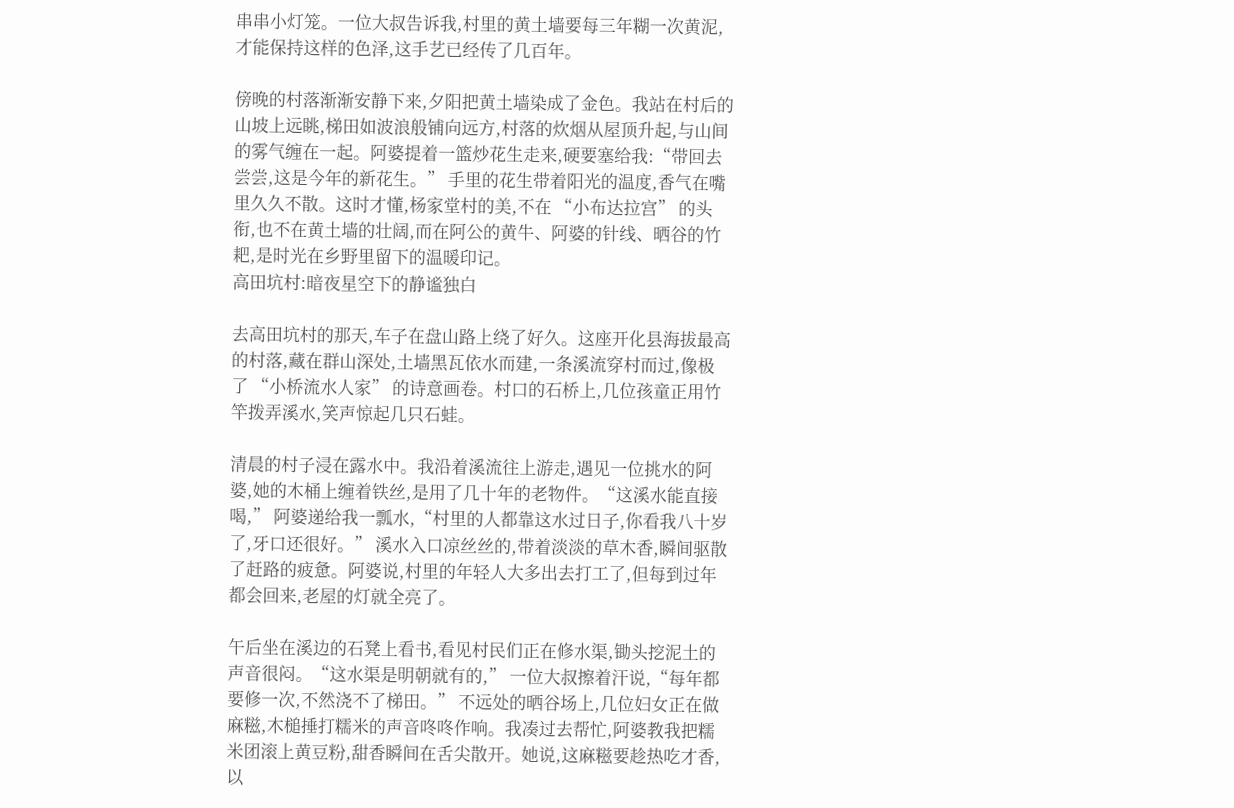串串小灯笼。一位大叔告诉我,村里的黄土墙要每三年糊一次黄泥,才能保持这样的色泽,这手艺已经传了几百年。

傍晚的村落渐渐安静下来,夕阳把黄土墙染成了金色。我站在村后的山坡上远眺,梯田如波浪般铺向远方,村落的炊烟从屋顶升起,与山间的雾气缠在一起。阿婆提着一篮炒花生走来,硬要塞给我:“带回去尝尝,这是今年的新花生。” 手里的花生带着阳光的温度,香气在嘴里久久不散。这时才懂,杨家堂村的美,不在 “小布达拉宫” 的头衔,也不在黄土墙的壮阔,而在阿公的黄牛、阿婆的针线、晒谷的竹耙,是时光在乡野里留下的温暖印记。
高田坑村:暗夜星空下的静谧独白

去高田坑村的那天,车子在盘山路上绕了好久。这座开化县海拔最高的村落,藏在群山深处,土墙黑瓦依水而建,一条溪流穿村而过,像极了 “小桥流水人家” 的诗意画卷。村口的石桥上,几位孩童正用竹竿拨弄溪水,笑声惊起几只石蛙。

清晨的村子浸在露水中。我沿着溪流往上游走,遇见一位挑水的阿婆,她的木桶上缠着铁丝,是用了几十年的老物件。“这溪水能直接喝,” 阿婆递给我一瓢水,“村里的人都靠这水过日子,你看我八十岁了,牙口还很好。” 溪水入口凉丝丝的,带着淡淡的草木香,瞬间驱散了赶路的疲惫。阿婆说,村里的年轻人大多出去打工了,但每到过年都会回来,老屋的灯就全亮了。

午后坐在溪边的石凳上看书,看见村民们正在修水渠,锄头挖泥土的声音很闷。“这水渠是明朝就有的,” 一位大叔擦着汗说,“每年都要修一次,不然浇不了梯田。” 不远处的晒谷场上,几位妇女正在做麻糍,木槌捶打糯米的声音咚咚作响。我凑过去帮忙,阿婆教我把糯米团滚上黄豆粉,甜香瞬间在舌尖散开。她说,这麻糍要趁热吃才香,以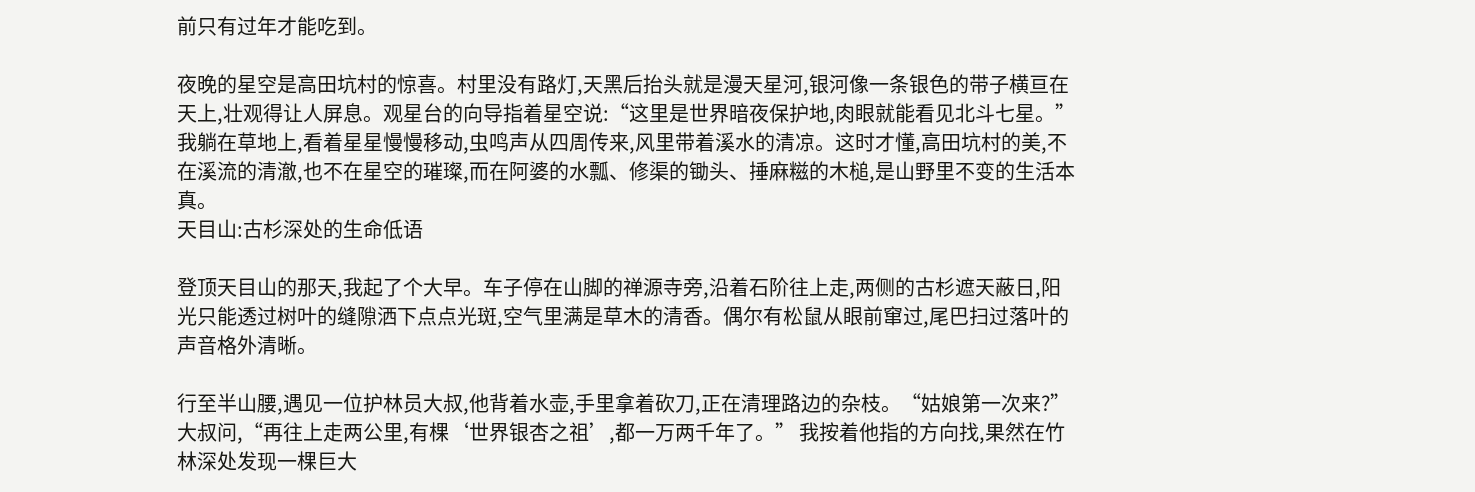前只有过年才能吃到。

夜晚的星空是高田坑村的惊喜。村里没有路灯,天黑后抬头就是漫天星河,银河像一条银色的带子横亘在天上,壮观得让人屏息。观星台的向导指着星空说:“这里是世界暗夜保护地,肉眼就能看见北斗七星。” 我躺在草地上,看着星星慢慢移动,虫鸣声从四周传来,风里带着溪水的清凉。这时才懂,高田坑村的美,不在溪流的清澈,也不在星空的璀璨,而在阿婆的水瓢、修渠的锄头、捶麻糍的木槌,是山野里不变的生活本真。
天目山:古杉深处的生命低语

登顶天目山的那天,我起了个大早。车子停在山脚的禅源寺旁,沿着石阶往上走,两侧的古杉遮天蔽日,阳光只能透过树叶的缝隙洒下点点光斑,空气里满是草木的清香。偶尔有松鼠从眼前窜过,尾巴扫过落叶的声音格外清晰。

行至半山腰,遇见一位护林员大叔,他背着水壶,手里拿着砍刀,正在清理路边的杂枝。“姑娘第一次来?” 大叔问,“再往上走两公里,有棵‘世界银杏之祖’,都一万两千年了。” 我按着他指的方向找,果然在竹林深处发现一棵巨大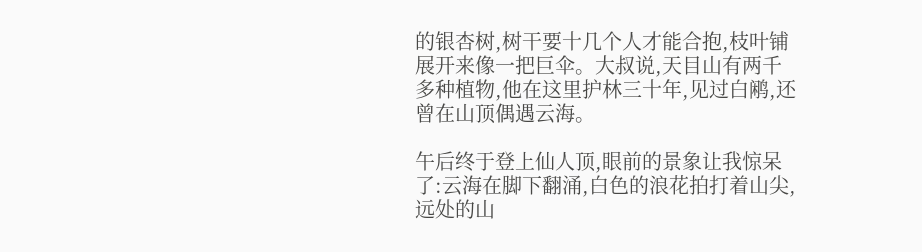的银杏树,树干要十几个人才能合抱,枝叶铺展开来像一把巨伞。大叔说,天目山有两千多种植物,他在这里护林三十年,见过白鹇,还曾在山顶偶遇云海。

午后终于登上仙人顶,眼前的景象让我惊呆了:云海在脚下翻涌,白色的浪花拍打着山尖,远处的山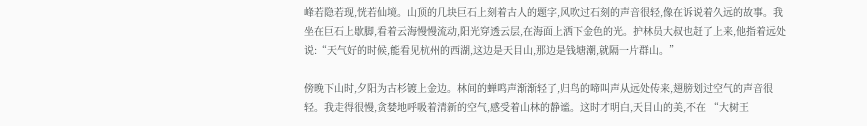峰若隐若现,恍若仙境。山顶的几块巨石上刻着古人的题字,风吹过石刻的声音很轻,像在诉说着久远的故事。我坐在巨石上歇脚,看着云海慢慢流动,阳光穿透云层,在海面上洒下金色的光。护林员大叔也赶了上来,他指着远处说:“天气好的时候,能看见杭州的西湖,这边是天目山,那边是钱塘潮,就隔一片群山。”

傍晚下山时,夕阳为古杉镀上金边。林间的蝉鸣声渐渐轻了,归鸟的啼叫声从远处传来,翅膀划过空气的声音很轻。我走得很慢,贪婪地呼吸着清新的空气,感受着山林的静谧。这时才明白,天目山的美,不在 “大树王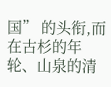国” 的头衔,而在古杉的年轮、山泉的清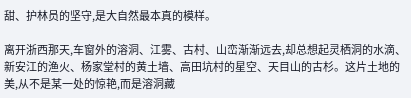甜、护林员的坚守,是大自然最本真的模样。

离开浙西那天,车窗外的溶洞、江雾、古村、山峦渐渐远去,却总想起灵栖洞的水滴、新安江的渔火、杨家堂村的黄土墙、高田坑村的星空、天目山的古杉。这片土地的美,从不是某一处的惊艳,而是溶洞藏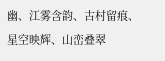幽、江雾含韵、古村留痕、星空映辉、山峦叠翠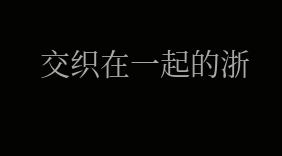交织在一起的浙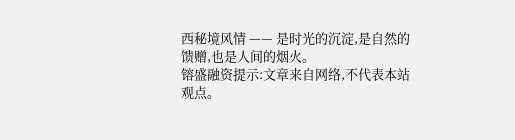西秘境风情 —— 是时光的沉淀,是自然的馈赠,也是人间的烟火。
镕盛融资提示:文章来自网络,不代表本站观点。